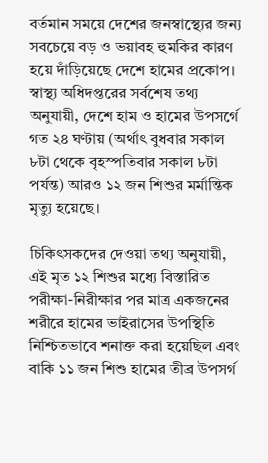বর্তমান সময়ে দেশের জনস্বাস্থ্যের জন্য সবচেয়ে বড় ও ভয়াবহ হুমকির কারণ হয়ে দাঁড়িয়েছে দেশে হামের প্রকোপ। স্বাস্থ্য অধিদপ্তরের সর্বশেষ তথ্য অনুযায়ী, দেশে হাম ও হামের উপসর্গে গত ২৪ ঘণ্টায় (অর্থাৎ বুধবার সকাল ৮টা থেকে বৃহস্পতিবার সকাল ৮টা পর্যন্ত) আরও ১২ জন শিশুর মর্মান্তিক মৃত্যু হয়েছে।

চিকিৎসকদের দেওয়া তথ্য অনুযায়ী, এই মৃত ১২ শিশুর মধ্যে বিস্তারিত পরীক্ষা-নিরীক্ষার পর মাত্র একজনের শরীরে হামের ভাইরাসের উপস্থিতি নিশ্চিতভাবে শনাক্ত করা হয়েছিল এবং বাকি ১১ জন শিশু হামের তীব্র উপসর্গ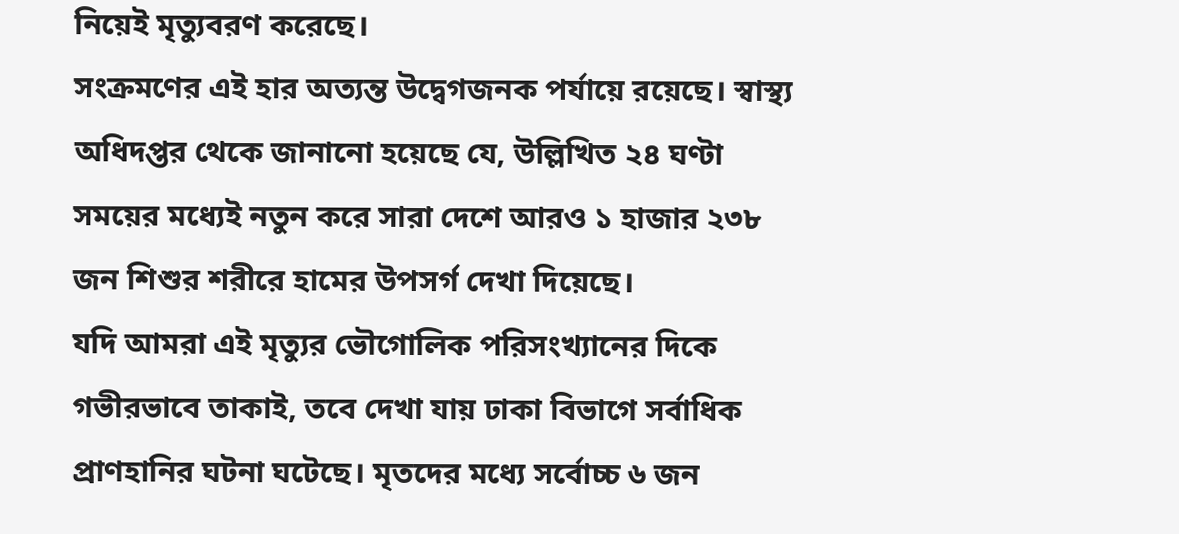নিয়েই মৃত্যুবরণ করেছে।
সংক্রমণের এই হার অত্যন্ত উদ্বেগজনক পর্যায়ে রয়েছে। স্বাস্থ্য অধিদপ্তর থেকে জানানো হয়েছে যে, উল্লিখিত ২৪ ঘণ্টা সময়ের মধ্যেই নতুন করে সারা দেশে আরও ১ হাজার ২৩৮ জন শিশুর শরীরে হামের উপসর্গ দেখা দিয়েছে।
যদি আমরা এই মৃত্যুর ভৌগোলিক পরিসংখ্যানের দিকে গভীরভাবে তাকাই, তবে দেখা যায় ঢাকা বিভাগে সর্বাধিক প্রাণহানির ঘটনা ঘটেছে। মৃতদের মধ্যে সর্বোচ্চ ৬ জন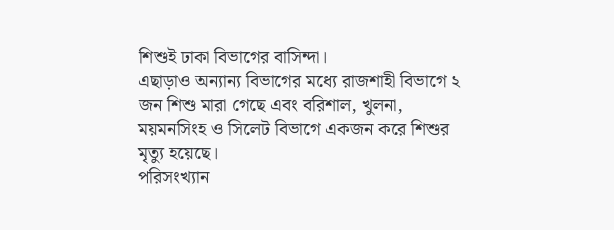শিশুই ঢাকা বিভাগের বাসিন্দা।
এছাড়াও অন্যান্য বিভাগের মধ্যে রাজশাহী বিভাগে ২ জন শিশু মারা গেছে এবং বরিশাল, খুলনা, ময়মনসিংহ ও সিলেট বিভাগে একজন করে শিশুর মৃত্যু হয়েছে।
পরিসংখ্যান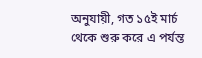অনুযায়ী, গত ১৫ই মার্চ থেকে শুরু করে এ পর্যন্ত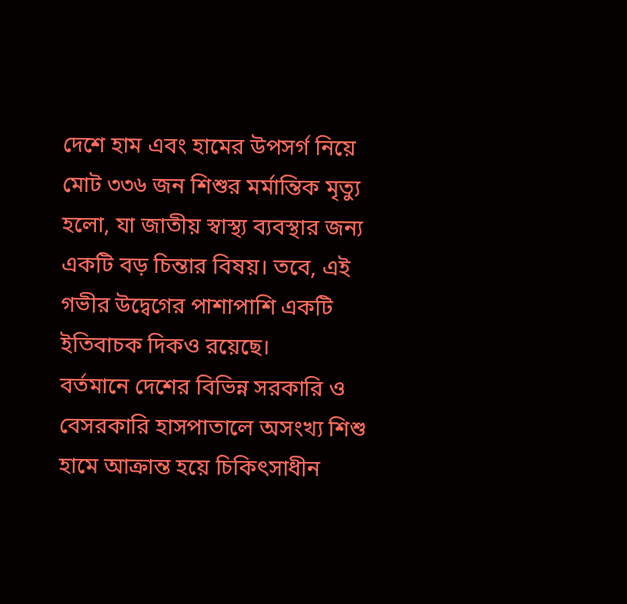দেশে হাম এবং হামের উপসর্গ নিয়ে মোট ৩৩৬ জন শিশুর মর্মান্তিক মৃত্যু হলো, যা জাতীয় স্বাস্থ্য ব্যবস্থার জন্য একটি বড় চিন্তার বিষয়। তবে, এই গভীর উদ্বেগের পাশাপাশি একটি ইতিবাচক দিকও রয়েছে।
বর্তমানে দেশের বিভিন্ন সরকারি ও বেসরকারি হাসপাতালে অসংখ্য শিশু হামে আক্রান্ত হয়ে চিকিৎসাধীন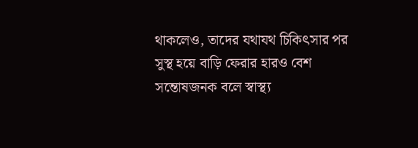থাকলেও, তাদের যথাযথ চিকিৎসার পর সুস্থ হয়ে বাড়ি ফেরার হারও বেশ সন্তোষজনক বলে স্বাস্থ্য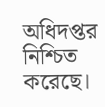অধিদপ্তর নিশ্চিত করেছে।